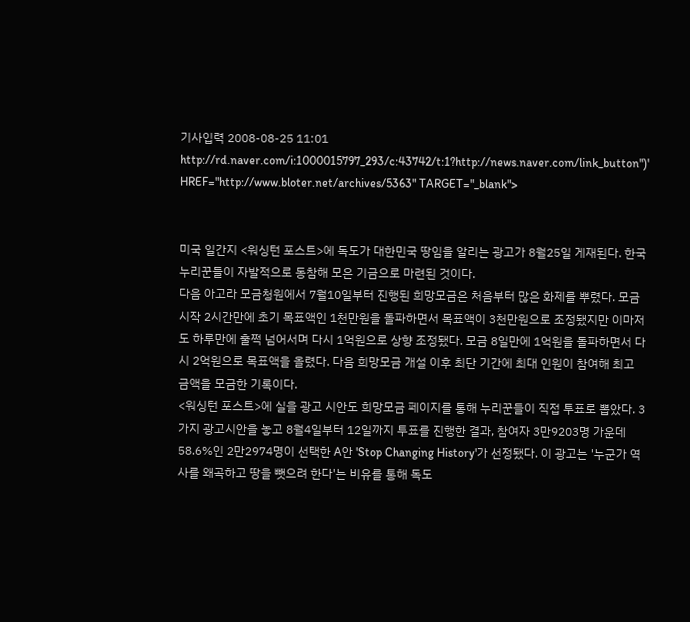기사입력 2008-08-25 11:01 http://rd.naver.com/i:1000015797_293/c:43742/t:1?http://news.naver.com/link_button")' HREF="http://www.bloter.net/archives/5363" TARGET="_blank">


미국 일간지 <워싱턴 포스트>에 독도가 대한민국 땅임을 알리는 광고가 8월25일 게재된다. 한국 누리꾼들이 자발적으로 동참해 모은 기금으로 마련된 것이다.
다음 아고라 모금청원에서 7월10일부터 진행된 희망모금은 처음부터 많은 화제를 뿌렸다. 모금 시작 2시간만에 초기 목표액인 1천만원을 돌파하면서 목표액이 3천만원으로 조정됐지만 이마저도 하루만에 훌쩍 넘어서며 다시 1억원으로 상향 조정됐다. 모금 8일만에 1억원을 돌파하면서 다시 2억원으로 목표액을 올렸다. 다음 희망모금 개설 이후 최단 기간에 최대 인원이 참여해 최고 금액을 모금한 기록이다.
<워싱턴 포스트>에 실을 광고 시안도 희망모금 페이지를 통해 누리꾼들이 직접 투표로 뽑았다. 3가지 광고시안을 놓고 8월4일부터 12일까지 투표를 진행한 결과, 참여자 3만9203명 가운데 58.6%인 2만2974명이 선택한 A안 'Stop Changing History'가 선정됐다. 이 광고는 '누군가 역사를 왜곡하고 땅을 뺏으려 한다'는 비유를 통해 독도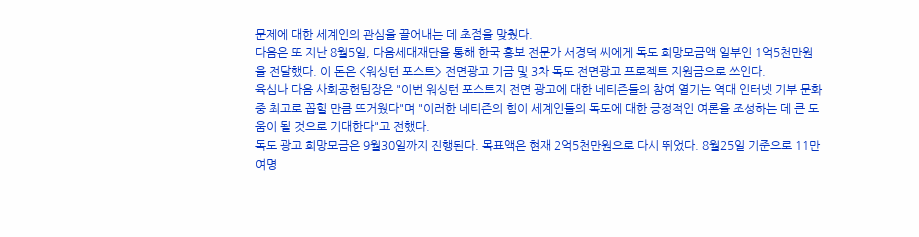문제에 대한 세계인의 관심을 끌어내는 데 초점을 맞췄다.
다음은 또 지난 8월5일, 다음세대재단을 통해 한국 홍보 전문가 서경덕 씨에게 독도 희망모금액 일부인 1억5천만원을 전달했다. 이 돈은 <워싱턴 포스트> 전면광고 기금 및 3차 독도 전면광고 프로젝트 지원금으로 쓰인다.
육심나 다음 사회공헌팀장은 "이번 워싱턴 포스트지 전면 광고에 대한 네티즌들의 참여 열기는 역대 인터넷 기부 문화 중 최고로 꼽힐 만큼 뜨거웠다"며 "이러한 네티즌의 힘이 세계인들의 독도에 대한 긍정적인 여론을 조성하는 데 큰 도움이 될 것으로 기대한다"고 전했다.
독도 광고 희망모금은 9월30일까지 진행된다. 목표액은 현재 2억5천만원으로 다시 뛰었다. 8월25일 기준으로 11만여명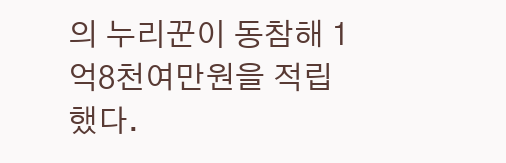의 누리꾼이 동참해 1억8천여만원을 적립했다.